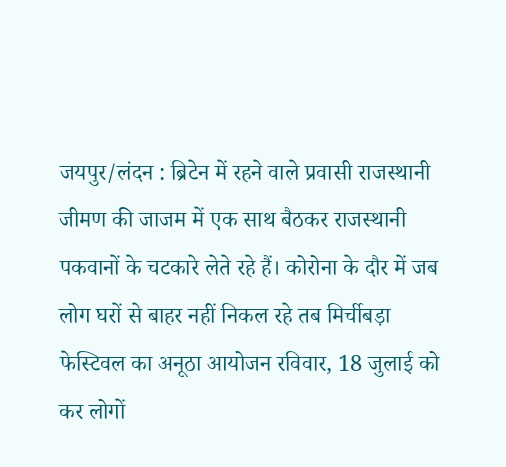जयपुर/लंदन : ब्रिटेन में रहने वाले प्रवासी राजस्थानी जीमण की जाजम में एक साथ बैठकर राजस्थानी पकवानों के चटकारे लेते रहे हैं। कोरोना के दौर में जब लोग घरों से बाहर नहीं निकल रहे तब मिर्चीबड़ा फेस्टिवल का अनूठा आयोजन रविवार, 18 जुलाई को कर लोगों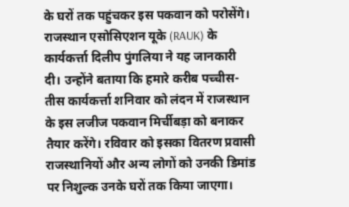के घरों तक पहुंचकर इस पकवान को परोसेंगे।
राजस्थान एसोसिएशन यूके (RAUK) के कार्यकर्त्ता दिलीप पुंगलिया ने यह जानकारी दी। उन्होंने बताया कि हमारे करीब पच्चीस-तीस कार्यकर्त्ता शनिवार को लंदन में राजस्थान के इस लजीज पकवान मिर्चीबड़ा को बनाकर तैयार करेंगे। रविवार को इसका वितरण प्रवासी राजस्थानियों और अन्य लोगों को उनकी डिमांड पर निशुल्क उनके घरों तक किया जाएगा।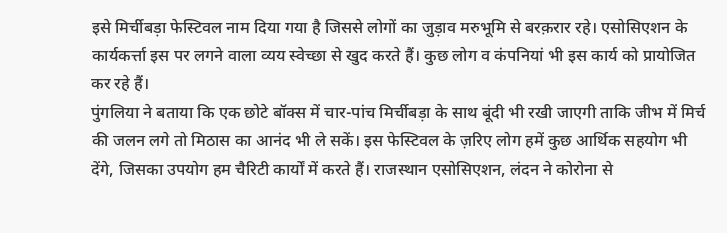इसे मिर्चीबड़ा फेस्टिवल नाम दिया गया है जिससे लोगों का जुड़ाव मरुभूमि से बरक़रार रहे। एसोसिएशन के कार्यकर्त्ता इस पर लगने वाला व्यय स्वेच्छा से खुद करते हैं। कुछ लोग व कंपनियां भी इस कार्य को प्रायोजित कर रहे हैं।
पुंगलिया ने बताया कि एक छोटे बॉक्स में चार-पांच मिर्चीबड़ा के साथ बूंदी भी रखी जाएगी ताकि जीभ में मिर्च की जलन लगे तो मिठास का आनंद भी ले सकें। इस फेस्टिवल के ज़रिए लोग हमें कुछ आर्थिक सहयोग भी देंगे, जिसका उपयोग हम चैरिटी कार्यों में करते हैं। राजस्थान एसोसिएशन, लंदन ने कोरोना से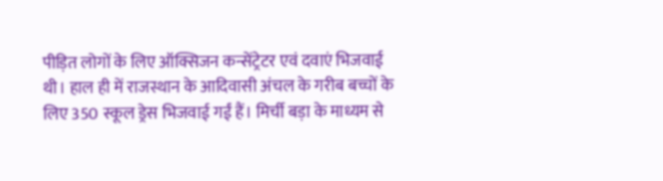पीड़ित लोगों के लिए ऑक्सिजन कन्सेंट्रेटर एवं दवाएं भिजवाई थी। हाल ही में राजस्थान के आदिवासी अंचल के गरीब बच्चों के लिए 350 स्कूल ड्रेस भिजवाई गईं हैं। मिर्ची बड़ा के माध्यम से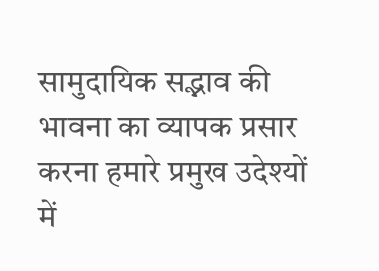सामुदायिक सद्भाव की भावना का व्यापक प्रसार करना हमारे प्रमुख उदेश्यों में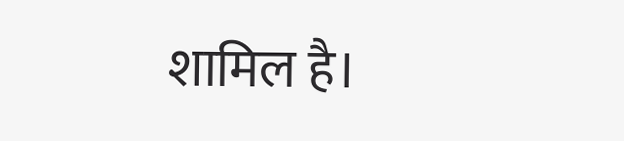शामिल है।